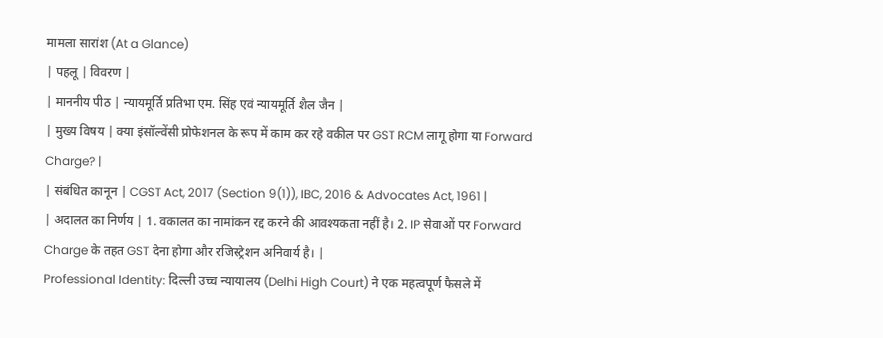मामला सारांश (At a Glance)
| पहलू | विवरण |
| माननीय पीठ | न्यायमूर्ति प्रतिभा एम. सिंह एवं न्यायमूर्ति शैल जैन |
| मुख्य विषय | क्या इंसॉल्वेंसी प्रोफेशनल के रूप में काम कर रहे वकील पर GST RCM लागू होगा या Forward Charge? |
| संबंधित कानून | CGST Act, 2017 (Section 9(1)), IBC, 2016 & Advocates Act, 1961 |
| अदालत का निर्णय | 1. वकालत का नामांकन रद्द करने की आवश्यकता नहीं है। 2. IP सेवाओं पर Forward Charge के तहत GST देना होगा और रजिस्ट्रेशन अनिवार्य है। |
Professional Identity: दिल्ली उच्च न्यायालय (Delhi High Court) ने एक महत्वपूर्ण फैसले में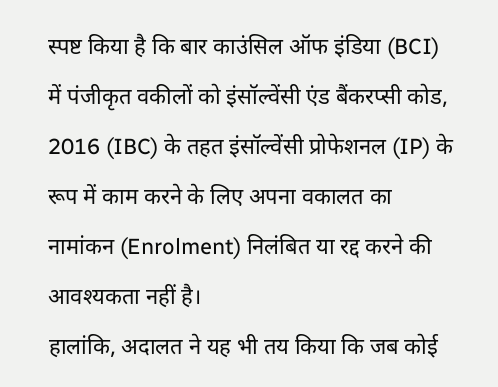स्पष्ट किया है कि बार काउंसिल ऑफ इंडिया (BCI) में पंजीकृत वकीलों को इंसॉल्वेंसी एंड बैंकरप्सी कोड, 2016 (IBC) के तहत इंसॉल्वेंसी प्रोफेशनल (IP) के रूप में काम करने के लिए अपना वकालत का नामांकन (Enrolment) निलंबित या रद्द करने की आवश्यकता नहीं है।
हालांकि, अदालत ने यह भी तय किया कि जब कोई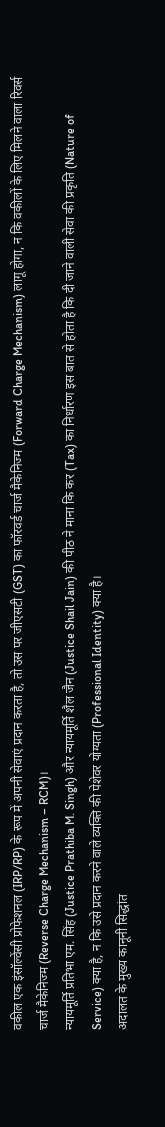वकील एक इंसॉल्वेंसी प्रोफेशनल (IRP/RP) के रूप में अपनी सेवाएं प्रदान करता है, तो उस पर जीएसटी (GST) का फॉरवर्ड चार्ज मैकेनिज्म (Forward Charge Mechanism) लागू होगा, न कि वकीलों के लिए मिलने वाला रिवर्स चार्ज मैकेनिज्म (Reverse Charge Mechanism – RCM)।
न्यायमूर्ति प्रतिभा एम. सिंह (Justice Prathiba M. Singh) और न्यायमूर्ति शैल जैन (Justice Shail Jain) की पीठ ने माना कि कर (Tax) का निर्धारण इस बात से होता है कि दी जाने वाली सेवा की प्रकृति (Nature of Service) क्या है, न कि उसे प्रदान करने वाले व्यक्ति की पेशेवर योग्यता (Professional Identity) क्या है।
अदालत के मुख्य कानूनी सिद्धांत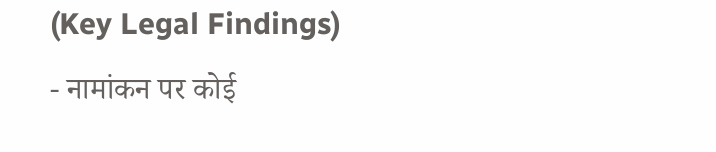(Key Legal Findings)
- नामांकन पर कोई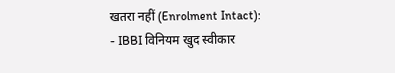खतरा नहीं (Enrolment Intact):
- IBBI विनियम खुद स्वीकार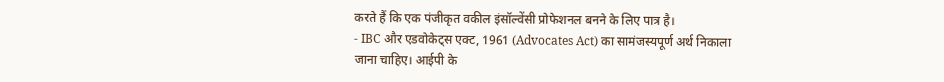करते हैं कि एक पंजीकृत वकील इंसॉल्वेंसी प्रोफेशनल बनने के लिए पात्र है।
- IBC और एडवोकेट्स एक्ट, 1961 (Advocates Act) का सामंजस्यपूर्ण अर्थ निकाला जाना चाहिए। आईपी के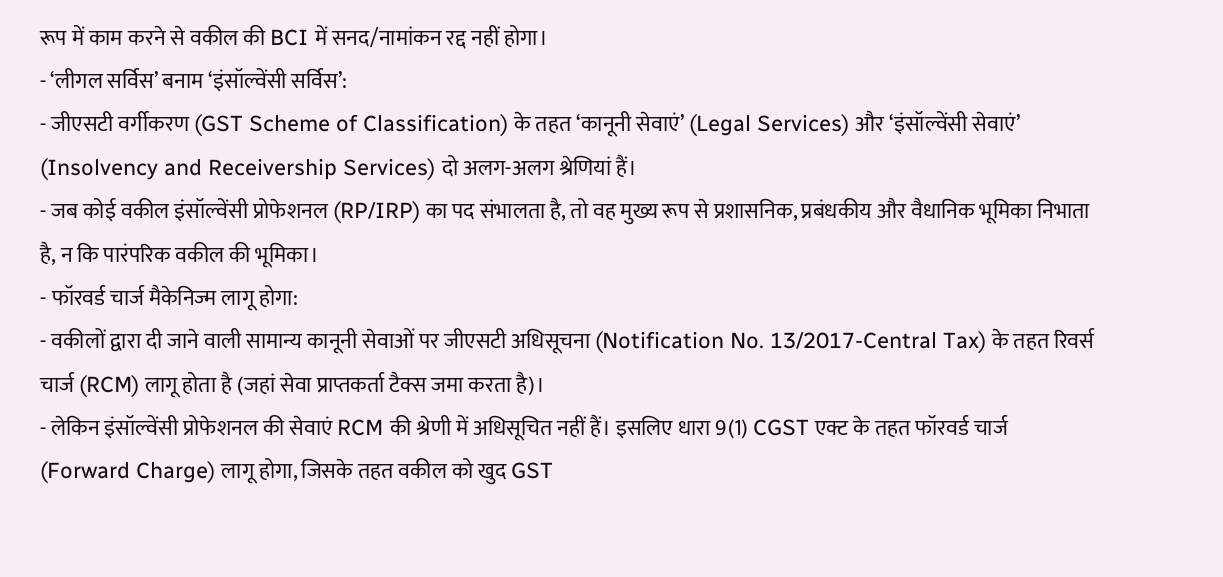रूप में काम करने से वकील की BCI में सनद/नामांकन रद्द नहीं होगा।
- ‘लीगल सर्विस’ बनाम ‘इंसॉल्वेंसी सर्विस’:
- जीएसटी वर्गीकरण (GST Scheme of Classification) के तहत ‘कानूनी सेवाएं’ (Legal Services) और ‘इंसॉल्वेंसी सेवाएं’ (Insolvency and Receivership Services) दो अलग-अलग श्रेणियां हैं।
- जब कोई वकील इंसॉल्वेंसी प्रोफेशनल (RP/IRP) का पद संभालता है, तो वह मुख्य रूप से प्रशासनिक, प्रबंधकीय और वैधानिक भूमिका निभाता है, न कि पारंपरिक वकील की भूमिका।
- फॉरवर्ड चार्ज मैकेनिज्म लागू होगा:
- वकीलों द्वारा दी जाने वाली सामान्य कानूनी सेवाओं पर जीएसटी अधिसूचना (Notification No. 13/2017-Central Tax) के तहत रिवर्स चार्ज (RCM) लागू होता है (जहां सेवा प्राप्तकर्ता टैक्स जमा करता है)।
- लेकिन इंसॉल्वेंसी प्रोफेशनल की सेवाएं RCM की श्रेणी में अधिसूचित नहीं हैं। इसलिए धारा 9(1) CGST एक्ट के तहत फॉरवर्ड चार्ज (Forward Charge) लागू होगा, जिसके तहत वकील को खुद GST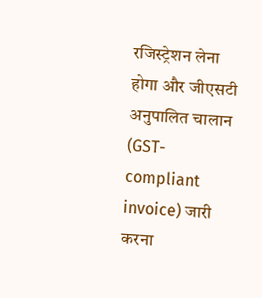रजिस्ट्रेशन लेना होगा और जीएसटी अनुपालित चालान (GST-compliant invoice) जारी करना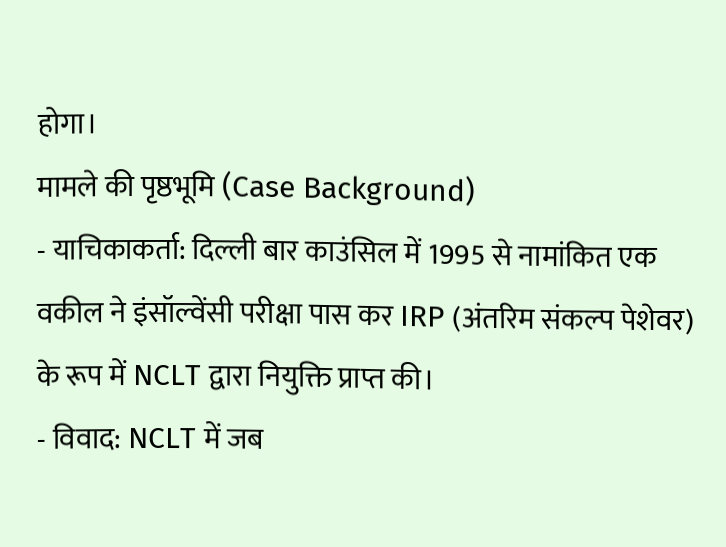होगा।
मामले की पृष्ठभूमि (Case Background)
- याचिकाकर्ता: दिल्ली बार काउंसिल में 1995 से नामांकित एक वकील ने इंसॉल्वेंसी परीक्षा पास कर IRP (अंतरिम संकल्प पेशेवर) के रूप में NCLT द्वारा नियुक्ति प्राप्त की।
- विवाद: NCLT में जब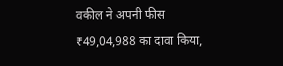वकील ने अपनी फीस ₹49,04,988 का दावा किया,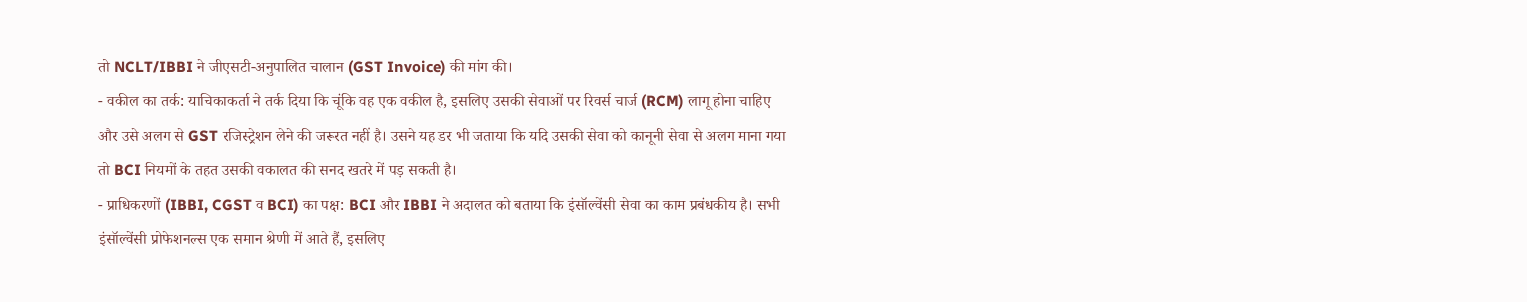तो NCLT/IBBI ने जीएसटी-अनुपालित चालान (GST Invoice) की मांग की।
- वकील का तर्क: याचिकाकर्ता ने तर्क दिया कि चूंकि वह एक वकील है, इसलिए उसकी सेवाओं पर रिवर्स चार्ज (RCM) लागू होना चाहिए और उसे अलग से GST रजिस्ट्रेशन लेने की जरूरत नहीं है। उसने यह डर भी जताया कि यदि उसकी सेवा को कानूनी सेवा से अलग माना गया तो BCI नियमों के तहत उसकी वकालत की सनद खतरे में पड़ सकती है।
- प्राधिकरणों (IBBI, CGST व BCI) का पक्ष: BCI और IBBI ने अदालत को बताया कि इंसॉल्वेंसी सेवा का काम प्रबंधकीय है। सभी इंसॉल्वेंसी प्रोफेशनल्स एक समान श्रेणी में आते हैं, इसलिए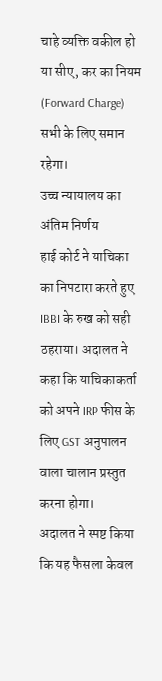चाहे व्यक्ति वकील हो या सीए, कर का नियम (Forward Charge) सभी के लिए समान रहेगा।
उच्च न्यायालय का अंतिम निर्णय
हाई कोर्ट ने याचिका का निपटारा करते हुए IBBI के रुख को सही ठहराया। अदालत ने कहा कि याचिकाकर्ता को अपने IRP फीस के लिए GST अनुपालन वाला चालान प्रस्तुत करना होगा।
अदालत ने स्पष्ट किया कि यह फैसला केवल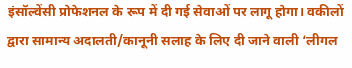इंसॉल्वेंसी प्रोफेशनल के रूप में दी गई सेवाओं पर लागू होगा। वकीलों द्वारा सामान्य अदालती/कानूनी सलाह के लिए दी जाने वाली ‘लीगल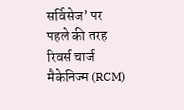सर्विसेज’ पर पहले की तरह रिवर्स चार्ज मैकेनिज्म (RCM)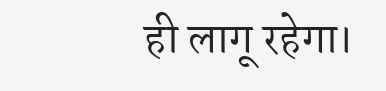ही लागू रहेगा।